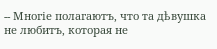-- Многіе полагаютъ, что та дѣвушка не любитъ, которая не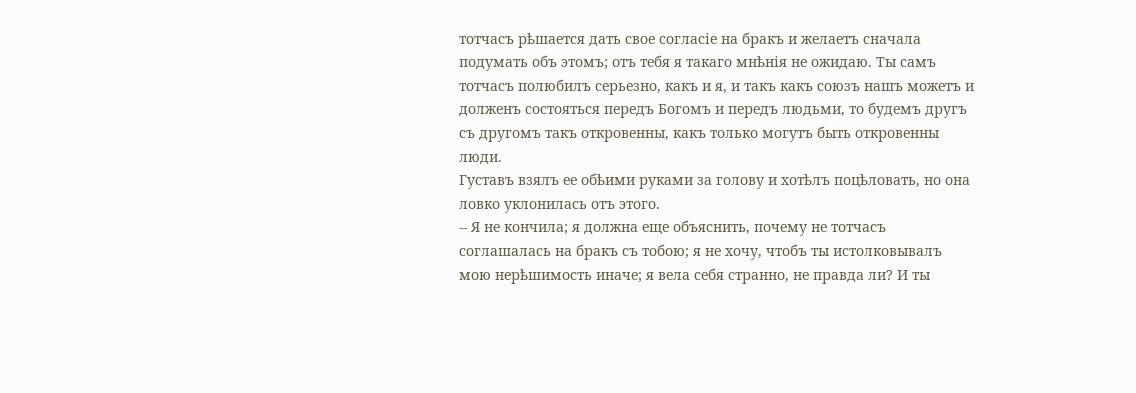тотчасъ рѣшается дать свое согласіе на бракъ и желаетъ сначала подумать объ этомъ; отъ тебя я такаго мнѣнія не ожидаю. Ты самъ тотчасъ полюбилъ серьезно, какъ и я, и такъ какъ союзъ нашъ можетъ и долженъ состояться передъ Богомъ и передъ людьми, то будемъ другъ съ другомъ такъ откровенны, какъ только могутъ быть откровенны люди.
Густавъ взялъ ее обѣими руками за голову и хотѣлъ поцѣловать, но она ловко уклонилась отъ этого.
-- Я не кончила; я должна еще объяснить, почему не тотчасъ соглашалась на бракъ съ тобою; я не хочу, чтобъ ты истолковывалъ мою нерѣшимость иначе; я вела себя странно, не правда ли? И ты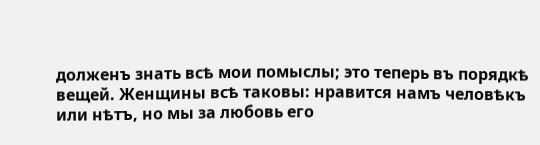долженъ знать всѣ мои помыслы; это теперь въ порядкѣ вещей. Женщины всѣ таковы: нравится намъ человѣкъ или нѣтъ, но мы за любовь его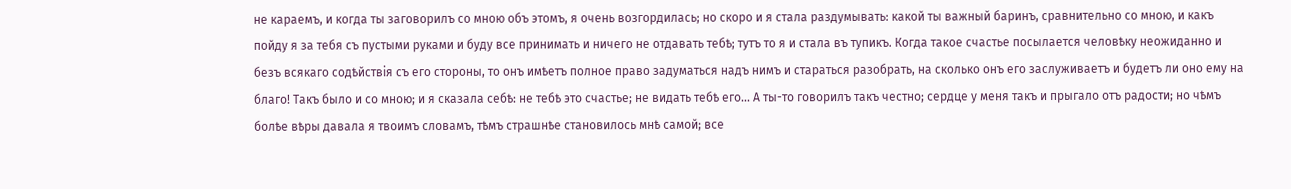не караемъ, и когда ты заговорилъ со мною объ этомъ, я очень возгордилась; но скоро и я стала раздумывать: какой ты важный баринъ, сравнительно со мною, и какъ пойду я за тебя съ пустыми руками и буду все принимать и ничего не отдавать тебѣ; тутъ то я и стала въ тупикъ. Когда такое счастье посылается человѣку неожиданно и безъ всякаго содѣйствія съ его стороны, то онъ имѣетъ полное право задуматься надъ нимъ и стараться разобрать, на сколько онъ его заслуживаетъ и будетъ ли оно ему на благо! Такъ было и со мною; и я сказала себѣ: не тебѣ это счастье; не видать тебѣ его... А ты-то говорилъ такъ честно; сердце у меня такъ и прыгало отъ радости; но чѣмъ болѣе вѣры давала я твоимъ словамъ, тѣмъ страшнѣе становилось мнѣ самой; все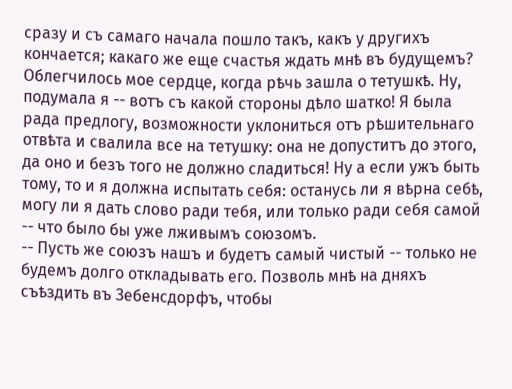сразу и съ самаго начала пошло такъ, какъ у другихъ кончается; какаго же еще счастья ждать мнѣ въ будущемъ? Облегчилось мое сердце, когда рѣчь зашла о тетушкѣ. Ну, подумала я -- вотъ съ какой стороны дѣло шатко! Я была рада предлогу, возможности уклониться отъ рѣшительнаго отвѣта и свалила все на тетушку: она не допуститъ до этого, да оно и безъ того не должно сладиться! Ну а если ужъ быть тому, то и я должна испытать себя: останусь ли я вѣрна себѣ, могу ли я дать слово ради тебя, или только ради себя самой -- что было бы уже лживымъ союзомъ.
-- Пусть же союзъ нашъ и будетъ самый чистый -- только не будемъ долго откладывать его. Позволь мнѣ на дняхъ съѣздить въ Зебенсдорфъ, чтобы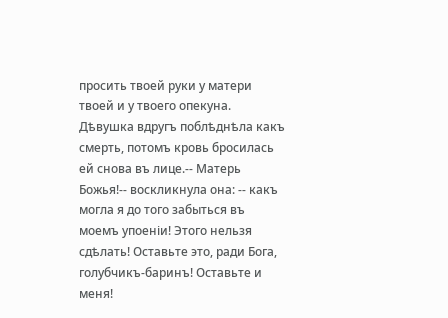просить твоей руки у матери твоей и у твоего опекуна.
Дѣвушка вдругъ поблѣднѣла какъ смерть, потомъ кровь бросилась ей снова въ лице.-- Матерь Божья!-- воскликнула она: -- какъ могла я до того забыться въ моемъ упоеніи! Этого нельзя сдѣлать! Оставьте это, ради Бога, голубчикъ-баринъ! Оставьте и меня!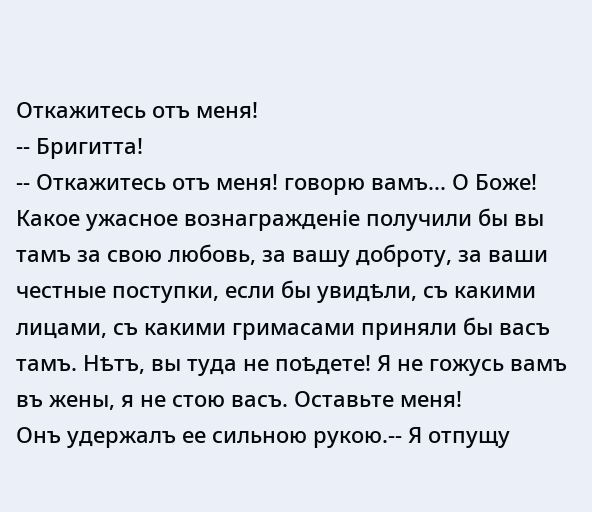Откажитесь отъ меня!
-- Бригитта!
-- Откажитесь отъ меня! говорю вамъ... О Боже! Какое ужасное вознагражденіе получили бы вы тамъ за свою любовь, за вашу доброту, за ваши честные поступки, если бы увидѣли, съ какими лицами, съ какими гримасами приняли бы васъ тамъ. Нѣтъ, вы туда не поѣдете! Я не гожусь вамъ въ жены, я не стою васъ. Оставьте меня!
Онъ удержалъ ее сильною рукою.-- Я отпущу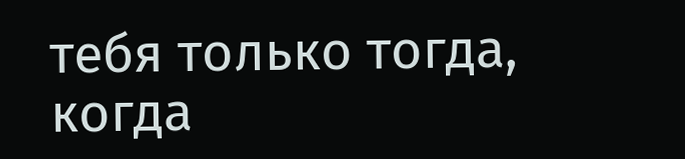тебя только тогда, когда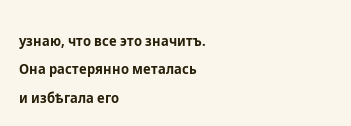узнаю, что все это значитъ.
Она растерянно металась и избѣгала его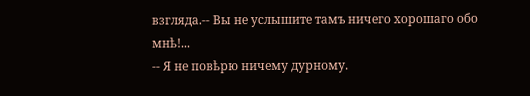взгляда.-- Вы не услышите тамъ ничего хорошаго обо мнѣ!...
-- Я не повѣрю ничему дурному.